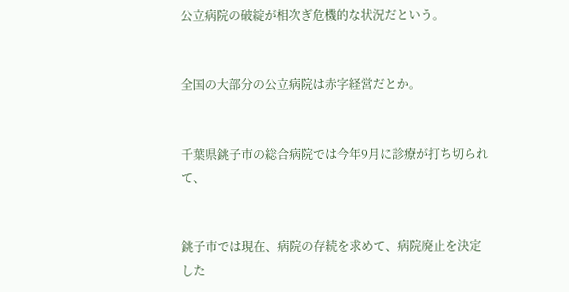公立病院の破綻が相次ぎ危機的な状況だという。


全国の大部分の公立病院は赤字経営だとか。


千葉県銚子市の総合病院では今年9月に診療が打ち切られて、


銚子市では現在、病院の存続を求めて、病院廃止を決定した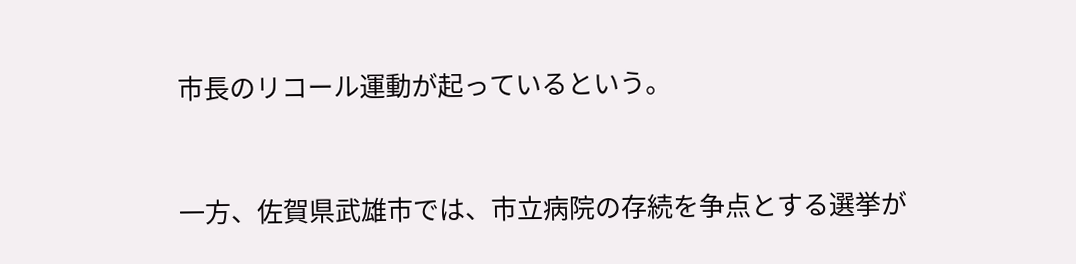市長のリコール運動が起っているという。


一方、佐賀県武雄市では、市立病院の存続を争点とする選挙が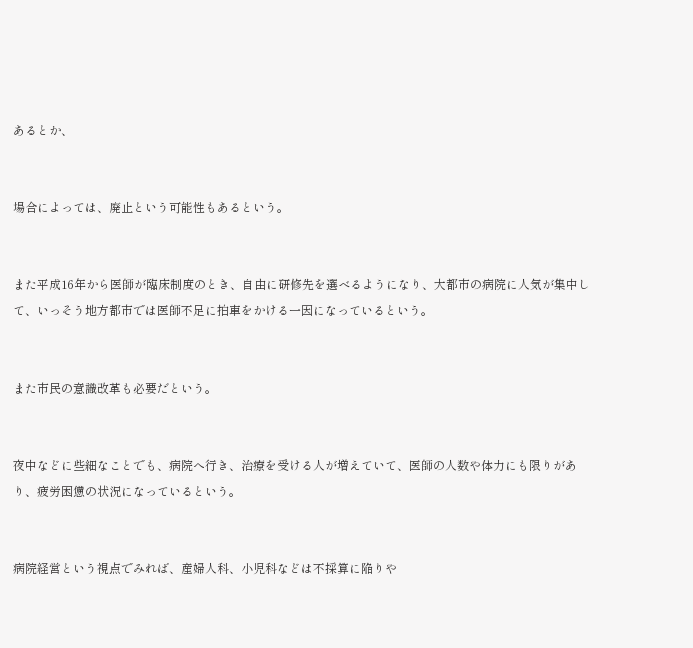あるとか、


場合によっては、廃止という可能性もあるという。


また平成16年から医師が臨床制度のとき、自由に研修先を選べるようになり、大都市の病院に人気が集中して、いっそう地方都市では医師不足に拍車をかける一因になっているという。


また市民の意識改革も必要だという。


夜中などに些細なことでも、病院へ行き、治療を受ける人が増えていて、医師の人数や体力にも限りがあり、疲労困憊の状況になっているという。


病院経営という視点でみれば、産婦人科、小児科などは不採算に陥りや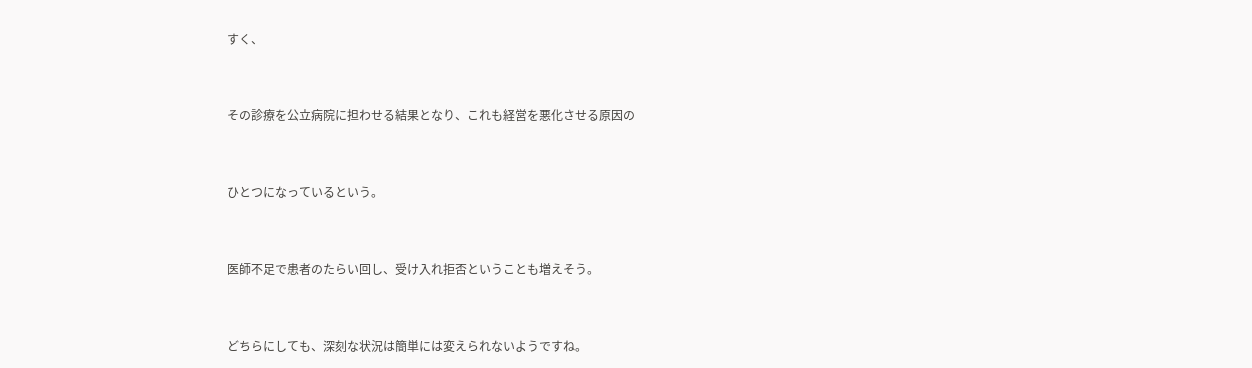すく、


その診療を公立病院に担わせる結果となり、これも経営を悪化させる原因の


ひとつになっているという。


医師不足で患者のたらい回し、受け入れ拒否ということも増えそう。


どちらにしても、深刻な状況は簡単には変えられないようですね。